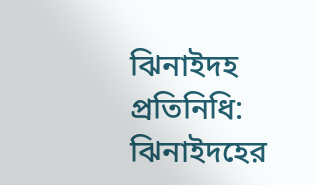ঝিনাইদহ প্রতিনিধি: ঝিনাইদহের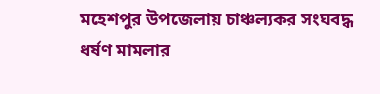মহেশপুর উপজেলায় চাঞ্চল্যকর সংঘবদ্ধ ধর্ষণ মামলার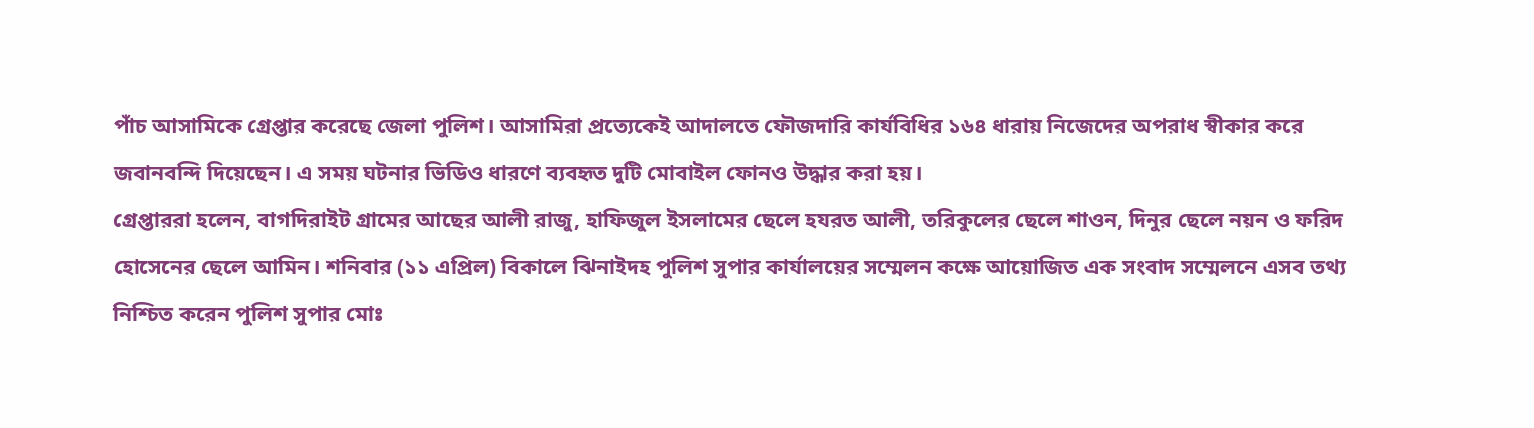পাঁচ আসামিকে গ্রেপ্তার করেছে জেলা পুলিশ। আসামিরা প্রত্যেকেই আদালতে ফৌজদারি কার্যবিধির ১৬৪ ধারায় নিজেদের অপরাধ স্বীকার করে জবানবন্দি দিয়েছেন। এ সময় ঘটনার ভিডিও ধারণে ব্যবহৃত দুটি মোবাইল ফোনও উদ্ধার করা হয়।
গ্রেপ্তাররা হলেন, বাগদিরাইট গ্রামের আছের আলী রাজু, হাফিজুল ইসলামের ছেলে হযরত আলী, তরিকুলের ছেলে শাওন, দিনুর ছেলে নয়ন ও ফরিদ হোসেনের ছেলে আমিন। শনিবার (১১ এপ্রিল) বিকালে ঝিনাইদহ পুলিশ সুপার কার্যালয়ের সম্মেলন কক্ষে আয়োজিত এক সংবাদ সম্মেলনে এসব তথ্য নিশ্চিত করেন পুলিশ সুপার মোঃ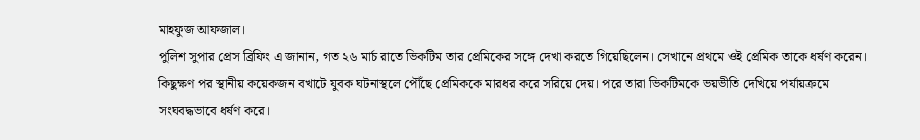মাহফুজ আফজাল।
পুলিশ সুপার প্রেস ব্রিফিং এ জানান, গত ২৬ মার্চ রাতে ভিকটিম তার প্রেমিকের সঙ্গে দেখা করতে গিয়েছিলেন। সেখানে প্রথমে ওই প্রেমিক তাকে ধর্ষণ করেন। কিছুক্ষণ পর স্থানীয় কয়েকজন বখাটে যুবক ঘটনাস্থলে পৌঁছে প্রেমিককে মারধর করে সরিয়ে দেয়। পরে তারা ভিকটিমকে ভয়ভীতি দেখিয়ে পর্যায়ক্রমে সংঘবদ্ধভাবে ধর্ষণ করে।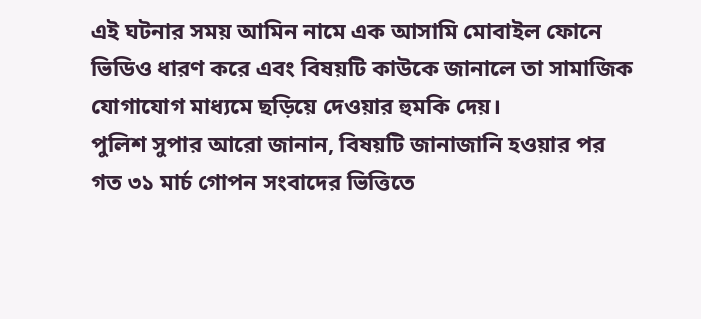এই ঘটনার সময় আমিন নামে এক আসামি মোবাইল ফোনে ভিডিও ধারণ করে এবং বিষয়টি কাউকে জানালে তা সামাজিক যোগাযোগ মাধ্যমে ছড়িয়ে দেওয়ার হুমকি দেয়।
পুলিশ সুপার আরো জানান, বিষয়টি জানাজানি হওয়ার পর গত ৩১ মার্চ গোপন সংবাদের ভিত্তিতে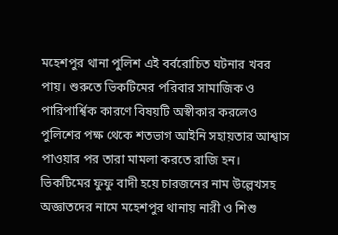মহেশপুর থানা পুলিশ এই বর্বরোচিত ঘটনার খবর পায়। শুরুতে ভিকটিমের পরিবার সামাজিক ও পারিপার্শ্বিক কারণে বিষয়টি অস্বীকার করলেও পুলিশের পক্ষ থেকে শতভাগ আইনি সহায়তার আশ্বাস পাওয়ার পর তারা মামলা করতে রাজি হন। ভিকটিমের ফুফু বাদী হয়ে চারজনের নাম উল্লেখসহ অজ্ঞাতদের নামে মহেশপুর থানায় নারী ও শিশু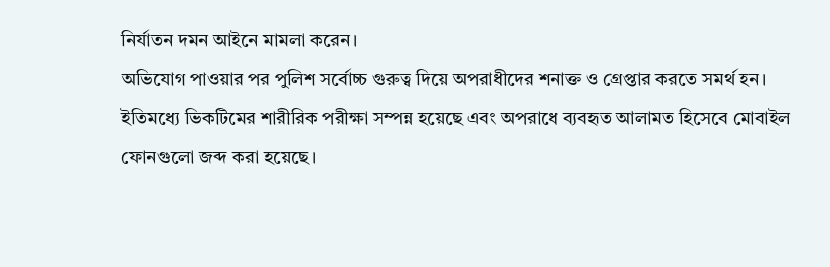নির্যাতন দমন আইনে মামলা করেন।
অভিযোগ পাওয়ার পর পুলিশ সর্বোচ্চ গুরুত্ব দিয়ে অপরাধীদের শনাক্ত ও গ্রেপ্তার করতে সমর্থ হন। ইতিমধ্যে ভিকটিমের শারীরিক পরীক্ষা সম্পন্ন হয়েছে এবং অপরাধে ব্যবহৃত আলামত হিসেবে মোবাইল ফোনগুলো জব্দ করা হয়েছে।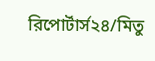রিপোর্টার্স২৪/মিতু